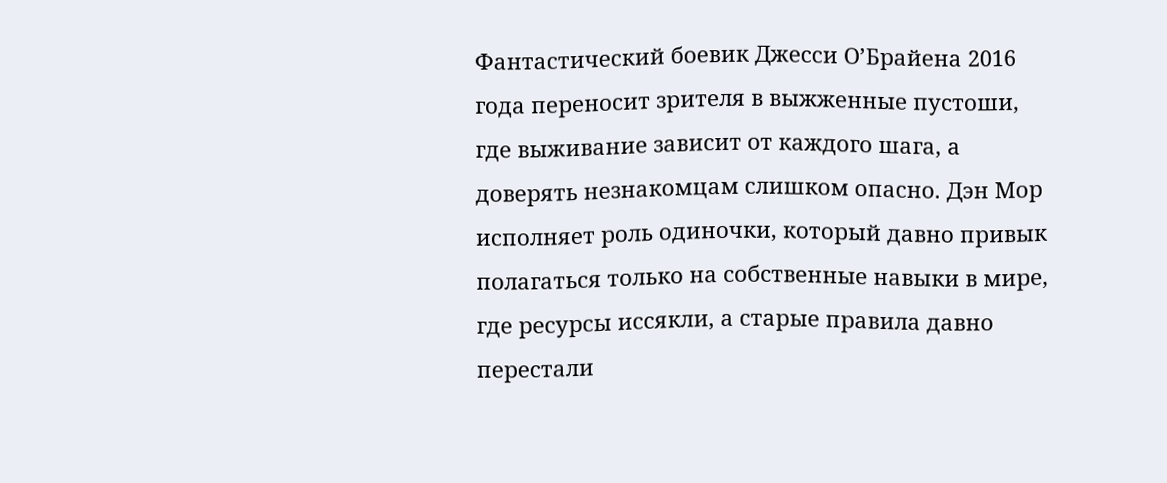Фантастический боевик Джесси О’Брайена 2016 года переносит зрителя в выжженные пустоши, где выживание зависит от каждого шага, а доверять незнакомцам слишком опасно. Дэн Мор исполняет роль одиночки, который давно привык полагаться только на собственные навыки в мире, где ресурсы иссякли, а старые правила давно перестали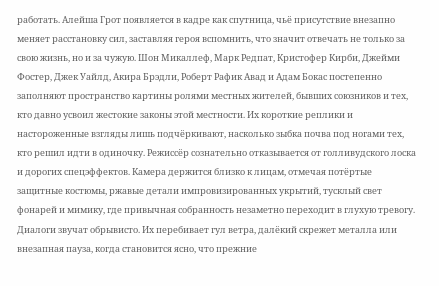работать. Алейша Грот появляется в кадре как спутница, чьё присутствие внезапно меняет расстановку сил, заставляя героя вспомнить, что значит отвечать не только за свою жизнь, но и за чужую. Шон Микаллеф, Марк Редпат, Кристофер Кирби, Джейми Фостер, Джек Уайлд, Акира Брэдли, Роберт Рафик Авад и Адам Бокас постепенно заполняют пространство картины ролями местных жителей, бывших союзников и тех, кто давно усвоил жестокие законы этой местности. Их короткие реплики и настороженные взгляды лишь подчёркивают, насколько зыбка почва под ногами тех, кто решил идти в одиночку. Режиссёр сознательно отказывается от голливудского лоска и дорогих спецэффектов. Камера держится близко к лицам, отмечая потёртые защитные костюмы, ржавые детали импровизированных укрытий, тусклый свет фонарей и мимику, где привычная собранность незаметно переходит в глухую тревогу. Диалоги звучат обрывисто. Их перебивает гул ветра, далёкий скрежет металла или внезапная пауза, когда становится ясно, что прежние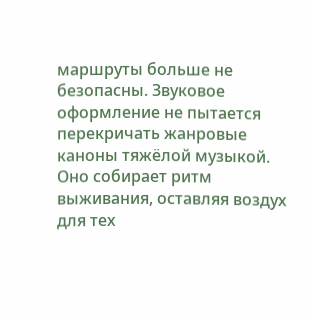маршруты больше не безопасны. Звуковое оформление не пытается перекричать жанровые каноны тяжёлой музыкой. Оно собирает ритм выживания, оставляя воздух для тех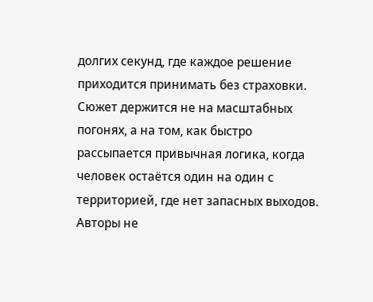долгих секунд, где каждое решение приходится принимать без страховки. Сюжет держится не на масштабных погонях, а на том, как быстро рассыпается привычная логика, когда человек остаётся один на один с территорией, где нет запасных выходов. Авторы не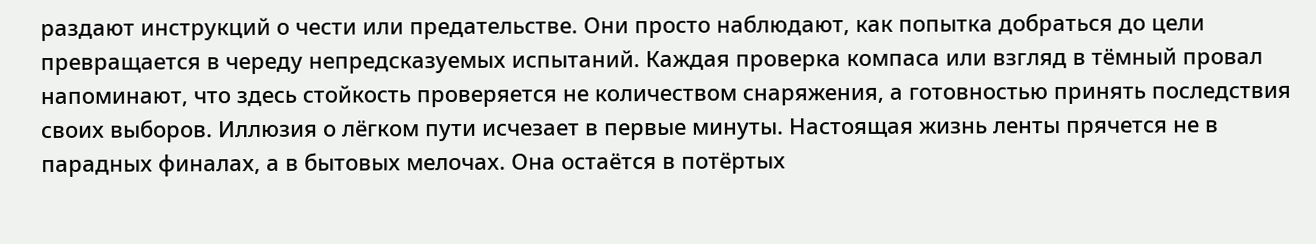раздают инструкций о чести или предательстве. Они просто наблюдают, как попытка добраться до цели превращается в череду непредсказуемых испытаний. Каждая проверка компаса или взгляд в тёмный провал напоминают, что здесь стойкость проверяется не количеством снаряжения, а готовностью принять последствия своих выборов. Иллюзия о лёгком пути исчезает в первые минуты. Настоящая жизнь ленты прячется не в парадных финалах, а в бытовых мелочах. Она остаётся в потёртых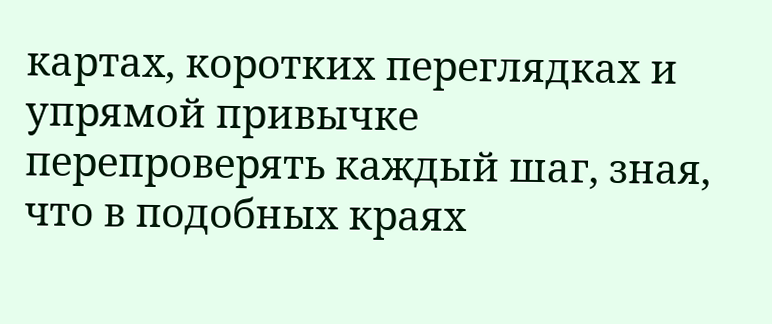картах, коротких переглядках и упрямой привычке перепроверять каждый шаг, зная, что в подобных краях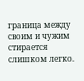граница между своим и чужим стирается слишком легко.